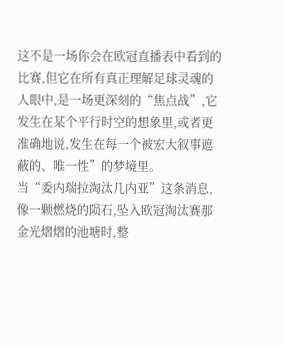这不是一场你会在欧冠直播表中看到的比赛,但它在所有真正理解足球灵魂的人眼中,是一场更深刻的“焦点战”,它发生在某个平行时空的想象里,或者更准确地说,发生在每一个被宏大叙事遮蔽的、唯一性”的梦境里。
当“委内瑞拉淘汰几内亚”这条消息,像一颗燃烧的陨石,坠入欧冠淘汰赛那金光熠熠的池塘时,整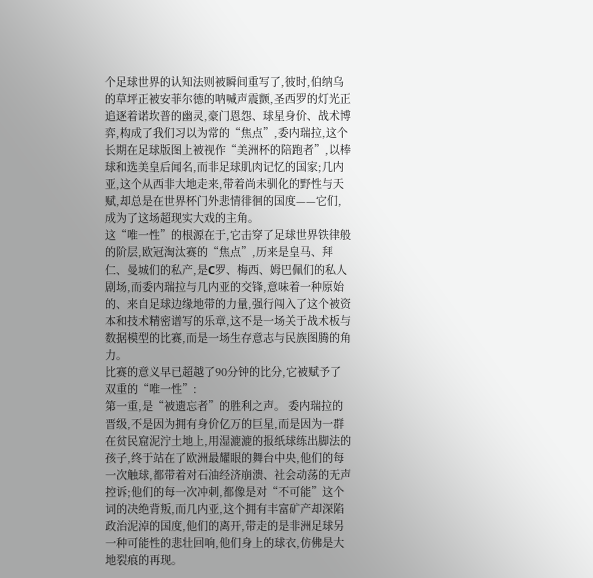个足球世界的认知法则被瞬间重写了,彼时,伯纳乌的草坪正被安菲尔德的呐喊声震颤,圣西罗的灯光正追逐着诺坎普的幽灵,豪门恩怨、球星身价、战术博弈,构成了我们习以为常的“焦点”,委内瑞拉,这个长期在足球版图上被视作“美洲杯的陪跑者”,以棒球和选美皇后闻名,而非足球肌肉记忆的国家;几内亚,这个从西非大地走来,带着尚未驯化的野性与天赋,却总是在世界杯门外悲情徘徊的国度——它们,成为了这场超现实大戏的主角。
这“唯一性”的根源在于,它击穿了足球世界铁律般的阶层,欧冠淘汰赛的“焦点”,历来是皇马、拜仁、曼城们的私产,是C罗、梅西、姆巴佩们的私人剧场,而委内瑞拉与几内亚的交锋,意味着一种原始的、来自足球边缘地带的力量,强行闯入了这个被资本和技术精密谱写的乐章,这不是一场关于战术板与数据模型的比赛,而是一场生存意志与民族图腾的角力。
比赛的意义早已超越了90分钟的比分,它被赋予了双重的“唯一性”:
第一重,是“被遗忘者”的胜利之声。 委内瑞拉的晋级,不是因为拥有身价亿万的巨星,而是因为一群在贫民窟泥泞土地上,用湿漉漉的报纸球练出脚法的孩子,终于站在了欧洲最耀眼的舞台中央,他们的每一次触球,都带着对石油经济崩溃、社会动荡的无声控诉;他们的每一次冲刺,都像是对“不可能”这个词的决绝背叛,而几内亚,这个拥有丰富矿产却深陷政治泥淖的国度,他们的离开,带走的是非洲足球另一种可能性的悲壮回响,他们身上的球衣,仿佛是大地裂痕的再现。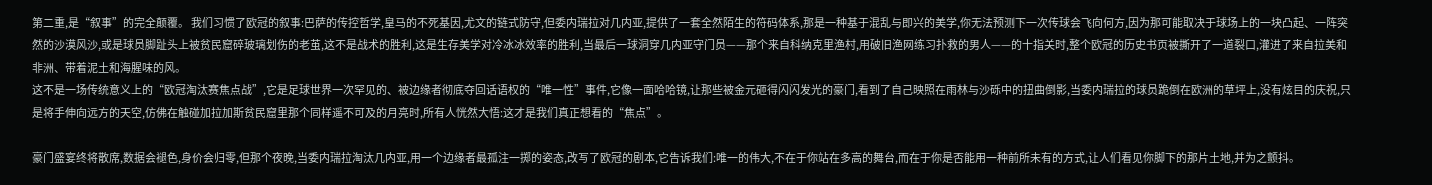第二重,是“叙事”的完全颠覆。 我们习惯了欧冠的叙事:巴萨的传控哲学,皇马的不死基因,尤文的链式防守,但委内瑞拉对几内亚,提供了一套全然陌生的符码体系,那是一种基于混乱与即兴的美学,你无法预测下一次传球会飞向何方,因为那可能取决于球场上的一块凸起、一阵突然的沙漠风沙,或是球员脚趾头上被贫民窟碎玻璃划伤的老茧,这不是战术的胜利,这是生存美学对冷冰冰效率的胜利,当最后一球洞穿几内亚守门员——那个来自科纳克里渔村,用破旧渔网练习扑救的男人——的十指关时,整个欧冠的历史书页被撕开了一道裂口,灌进了来自拉美和非洲、带着泥土和海腥味的风。
这不是一场传统意义上的“欧冠淘汰赛焦点战”,它是足球世界一次罕见的、被边缘者彻底夺回话语权的“唯一性”事件,它像一面哈哈镜,让那些被金元砸得闪闪发光的豪门,看到了自己映照在雨林与沙砾中的扭曲倒影,当委内瑞拉的球员跪倒在欧洲的草坪上,没有炫目的庆祝,只是将手伸向远方的天空,仿佛在触碰加拉加斯贫民窟里那个同样遥不可及的月亮时,所有人恍然大悟:这才是我们真正想看的“焦点”。

豪门盛宴终将散席,数据会褪色,身价会归零,但那个夜晚,当委内瑞拉淘汰几内亚,用一个边缘者最孤注一掷的姿态,改写了欧冠的剧本,它告诉我们:唯一的伟大,不在于你站在多高的舞台,而在于你是否能用一种前所未有的方式,让人们看见你脚下的那片土地,并为之颤抖。